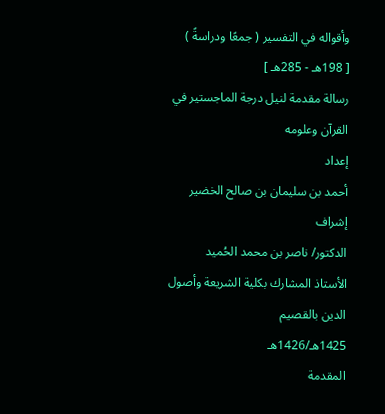وأقواله في التفسير ( جمعًا ودراسةً )
[ 198هـ - 285هـ ]
رسالة مقدمة لنيل درجة الماجستير في القرآن وعلومه
إعداد
أحمد بن سليمان بن صالح الخضير
إشراف
الدكتور/ ناصر بن محمد الحُميد
الأستاذ المشارك بكلية الشريعة وأصول الدين بالقصيم
1425هـ/1426هـ
المقدمة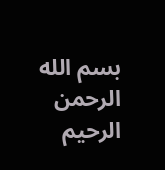بسم الله الرحمن الرحيم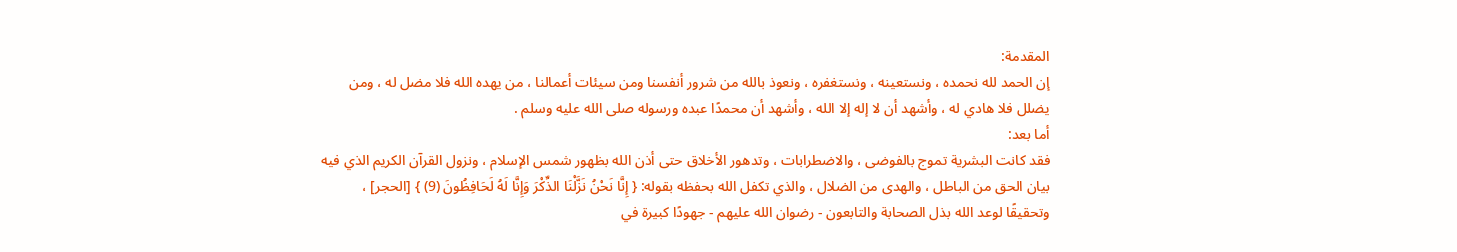المقدمة:
إن الحمد لله نحمده ، ونستعينه ، ونستغفره ، ونعوذ بالله من شرور أنفسنا ومن سيئات أعمالنا ، من يهده الله فلا مضل له ، ومن يضلل فلا هادي له ، وأشهد أن لا إله إلا الله ، وأشهد أن محمدًا عبده ورسوله صلى الله عليه وسلم .
أما بعد:
فقد كانت البشرية تموج بالفوضى ، والاضطرابات ، وتدهور الأخلاق حتى أذن الله بظهور شمس الإسلام ، ونزول القرآن الكريم الذي فيه بيان الحق من الباطل ، والهدى من الضلال ، والذي تكفل الله بحفظه بقوله: { إِنَّا نَحْنُ نَزَّلْنَا الذِّكْرَ وَإِنَّا لَهُ لَحَافِظُونَ (9) } [الحجر] ، وتحقيقًا لوعد الله بذل الصحابة والتابعون - رضوان الله عليهم - جهودًا كبيرة في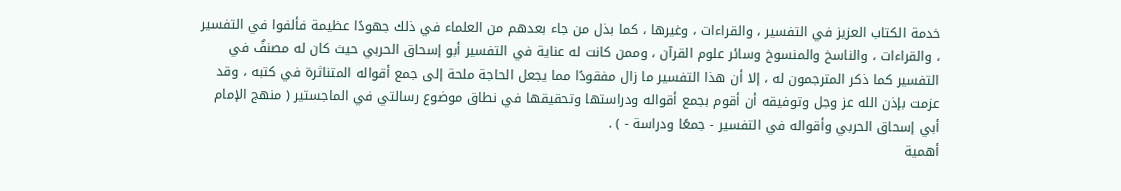خدمة الكتاب العزيز في التفسير ، والقراءات ، وغيرها ، كما بذل من جاء بعدهم من العلماء في ذلك جهودًا عظيمة فألفوا في التفسير ، والقراءات ، والناسخ والمنسوخ وسائر علوم القرآن ، وممن كانت له عناية في التفسير أبو إسحاق الحربي حيث كان له مصنفٌ في التفسير كما ذكر المترجمون له ، إلا أن هذا التفسير ما زال مفقودًا مما يجعل الحاجة ملحة إلى جمع أقواله المتناثرة في كتبه ، وقد عزمت بإذن الله عز وجل وتوفيقه أن أقوم بجمع أقواله ودراستها وتحقيقها في نطاق موضوع رسالتي في الماجستير ( منهج الإمام أبي إسحاق الحربي وأقواله في التفسير - جمعًا ودراسة - ) .
أهمية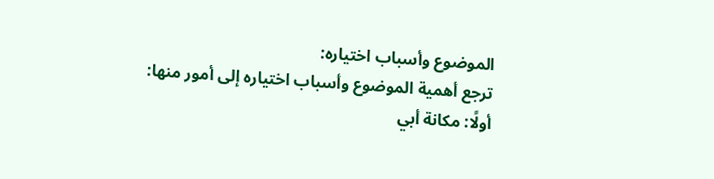الموضوع وأسباب اختياره:
ترجع أهمية الموضوع وأسباب اختياره إلى أمور منها:
أولًا: مكانة أبي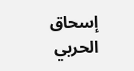إسحاق الحربي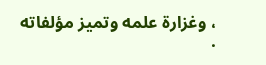، وغزارة علمه وتميز مؤلفاته .